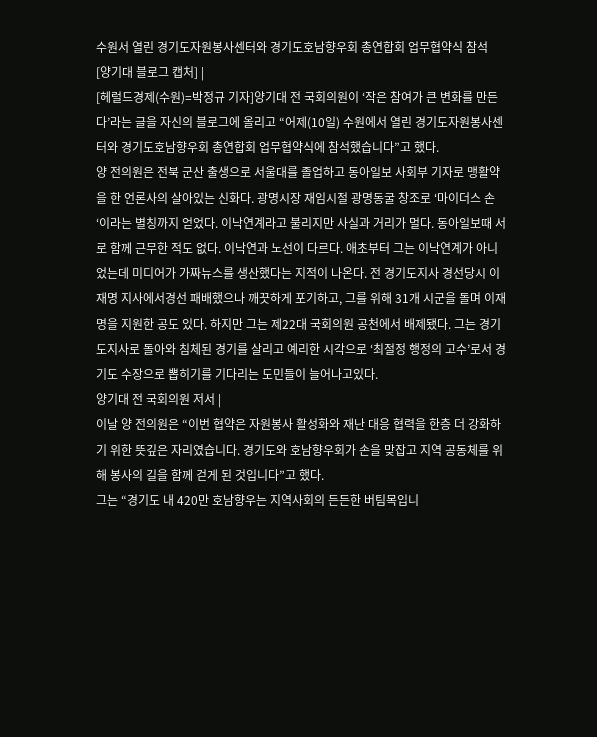수원서 열린 경기도자원봉사센터와 경기도호남향우회 총연합회 업무협약식 참석
[양기대 블로그 캡처] |
[헤럴드경제(수원)=박정규 기자]양기대 전 국회의원이 ‘작은 참여가 큰 변화를 만든다’라는 글을 자신의 블로그에 올리고 “어제(10일) 수원에서 열린 경기도자원봉사센터와 경기도호남향우회 총연합회 업무협약식에 참석했습니다”고 했다.
양 전의원은 전북 군산 출생으로 서울대를 졸업하고 동아일보 사회부 기자로 맹활약을 한 언론사의 살아있는 신화다. 광명시장 재임시절 광명동굴 창조로 ‘마이더스 손‘이라는 별칭까지 얻었다. 이낙연계라고 불리지만 사실과 거리가 멀다. 동아일보때 서로 함께 근무한 적도 없다. 이낙연과 노선이 다르다. 애초부터 그는 이낙연계가 아니었는데 미디어가 가짜뉴스를 생산했다는 지적이 나온다. 전 경기도지사 경선당시 이재명 지사에서경선 패배했으나 깨끗하게 포기하고, 그를 위해 31개 시군을 돌며 이재명을 지원한 공도 있다. 하지만 그는 제22대 국회의원 공천에서 배제됐다. 그는 경기도지사로 돌아와 침체된 경기를 살리고 예리한 시각으로 ‘최절정 행정의 고수’로서 경기도 수장으로 뽑히기를 기다리는 도민들이 늘어나고있다.
양기대 전 국회의원 저서 |
이날 양 전의원은 “이번 협약은 자원봉사 활성화와 재난 대응 협력을 한층 더 강화하기 위한 뜻깊은 자리였습니다. 경기도와 호남향우회가 손을 맞잡고 지역 공동체를 위해 봉사의 길을 함께 걷게 된 것입니다”고 했다.
그는 “경기도 내 420만 호남향우는 지역사회의 든든한 버팀목입니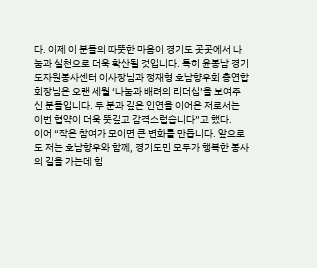다. 이제 이 분들의 따뜻한 마음이 경기도 곳곳에서 나눔과 실천으로 더욱 확산될 것입니다. 특히 윤봉남 경기도자원봉사센터 이사장님과 정재형 호남향우회 총연합회장님은 오랜 세월 ‘나눔과 배려의 리더십’을 보여주신 분들입니다. 두 분과 깊은 인연을 이어온 저로서는 이번 협약이 더욱 뜻깊고 감격스럽습니다”고 했다.
이어 “작은 참여가 모이면 큰 변화를 만듭니다. 앞으로도 저는 호남향우와 함께, 경기도민 모두가 행복한 봉사의 길을 가는데 힘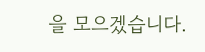을 모으겠습니다.